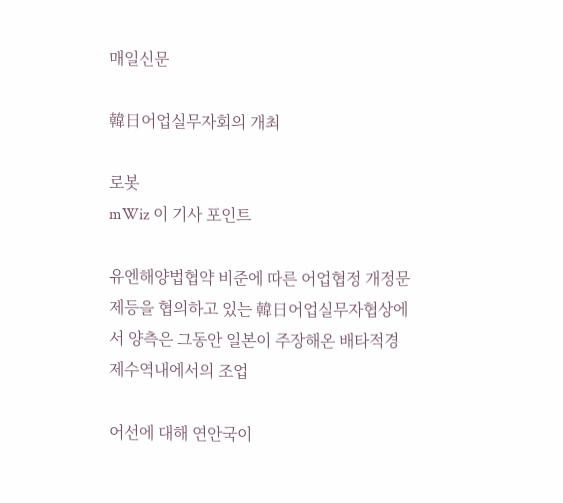매일신문

韓日어업실무자회의 개최

로봇
mWiz 이 기사 포인트

유엔해양법협약 비준에 따른 어업협정 개정문제등을 협의하고 있는 韓日어업실무자협상에서 양측은 그동안 일본이 주장해온 배타적경제수역내에서의 조업

어선에 대해 연안국이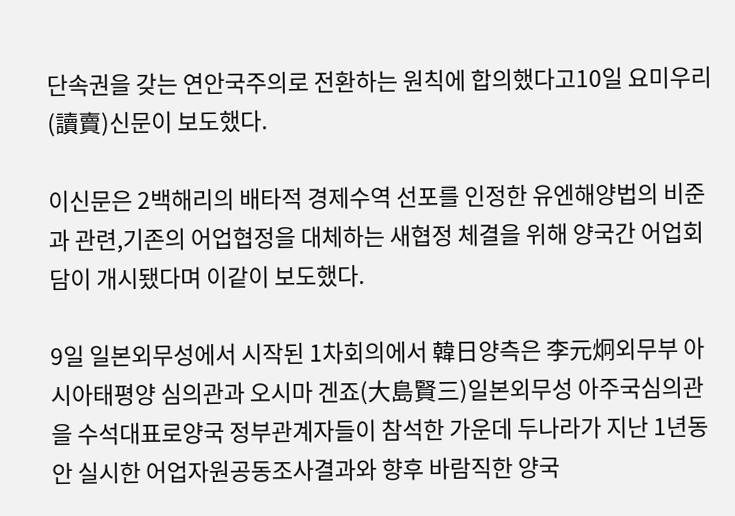단속권을 갖는 연안국주의로 전환하는 원칙에 합의했다고10일 요미우리(讀賣)신문이 보도했다.

이신문은 2백해리의 배타적 경제수역 선포를 인정한 유엔해양법의 비준과 관련,기존의 어업협정을 대체하는 새협정 체결을 위해 양국간 어업회담이 개시됐다며 이같이 보도했다.

9일 일본외무성에서 시작된 1차회의에서 韓日양측은 李元炯외무부 아시아태평양 심의관과 오시마 겐죠(大島賢三)일본외무성 아주국심의관을 수석대표로양국 정부관계자들이 참석한 가운데 두나라가 지난 1년동안 실시한 어업자원공동조사결과와 향후 바람직한 양국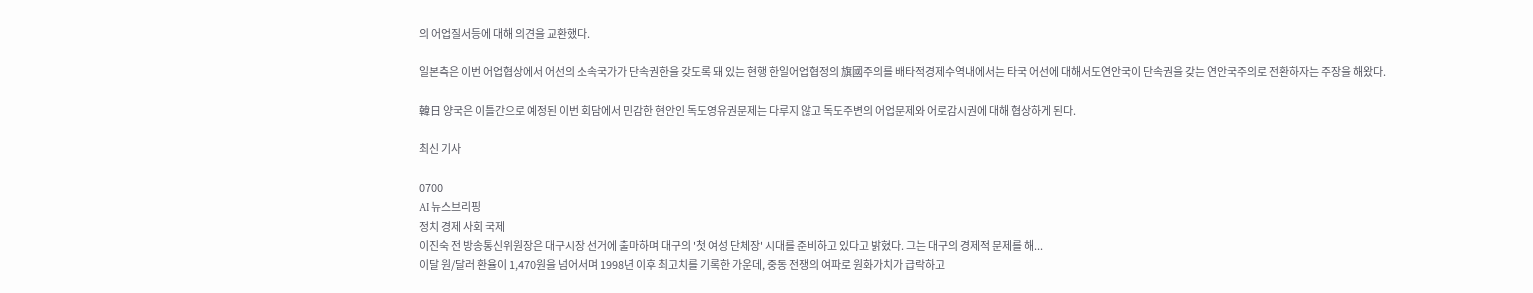의 어업질서등에 대해 의견을 교환했다.

일본측은 이번 어업협상에서 어선의 소속국가가 단속권한을 갖도록 돼 있는 현행 한일어업협정의 旗國주의를 배타적경제수역내에서는 타국 어선에 대해서도연안국이 단속권을 갖는 연안국주의로 전환하자는 주장을 해왔다.

韓日 양국은 이틀간으로 예정된 이번 회담에서 민감한 현안인 독도영유권문제는 다루지 않고 독도주변의 어업문제와 어로감시권에 대해 협상하게 된다.

최신 기사

0700
AI 뉴스브리핑
정치 경제 사회 국제
이진숙 전 방송통신위원장은 대구시장 선거에 출마하며 대구의 '첫 여성 단체장' 시대를 준비하고 있다고 밝혔다. 그는 대구의 경제적 문제를 해...
이달 원/달러 환율이 1,470원을 넘어서며 1998년 이후 최고치를 기록한 가운데, 중동 전쟁의 여파로 원화가치가 급락하고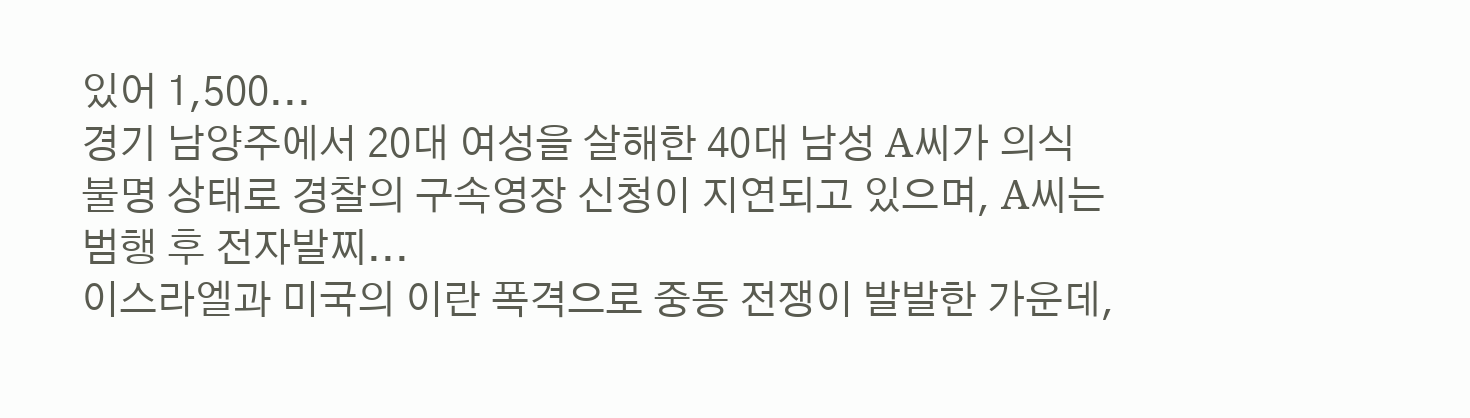있어 1,500...
경기 남양주에서 20대 여성을 살해한 40대 남성 A씨가 의식 불명 상태로 경찰의 구속영장 신청이 지연되고 있으며, A씨는 범행 후 전자발찌...
이스라엘과 미국의 이란 폭격으로 중동 전쟁이 발발한 가운데,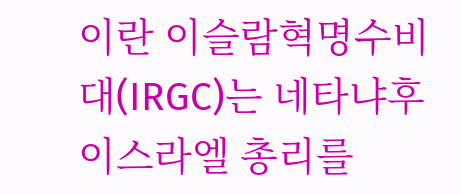이란 이슬람혁명수비대(IRGC)는 네타냐후 이스라엘 총리를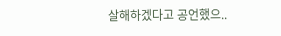살해하겠다고 공언했으..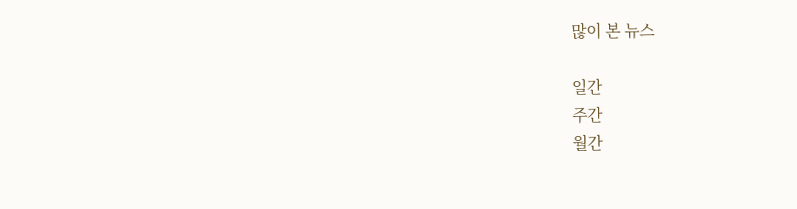많이 본 뉴스

일간
주간
월간